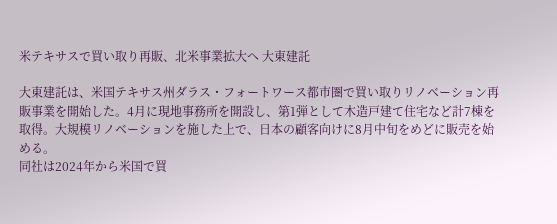米テキサスで買い取り再販、北米事業拡大へ 大東建託

大東建託は、米国テキサス州ダラス・フォートワース都市圏で買い取りリノベーション再販事業を開始した。4月に現地事務所を開設し、第1弾として木造戸建て住宅など計7棟を取得。大規模リノベーションを施した上で、日本の顧客向けに8月中旬をめどに販売を始める。
同社は2024年から米国で買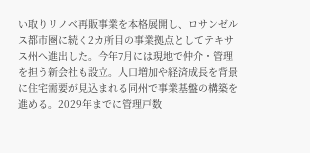い取りリノベ再販事業を本格展開し、ロサンゼルス都市圏に続く2カ所目の事業拠点としてテキサス州へ進出した。今年7月には現地で仲介・管理を担う新会社も設立。人口増加や経済成長を背景に住宅需要が見込まれる同州で事業基盤の構築を進める。2029年までに管理戸数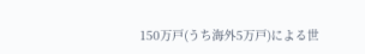150万戸(うち海外5万戸)による世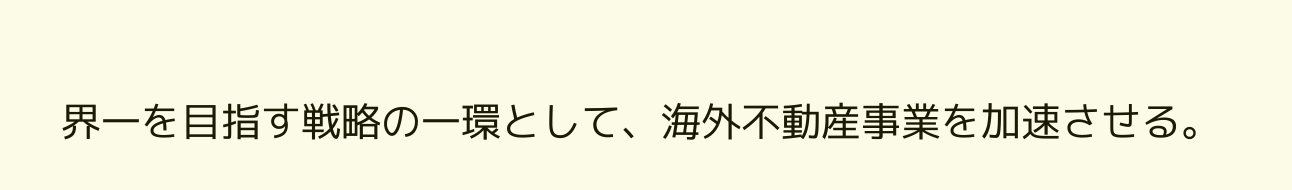界一を目指す戦略の一環として、海外不動産事業を加速させる。